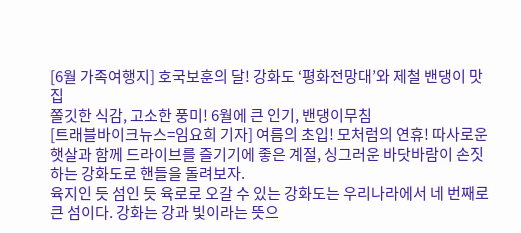[6월 가족여행지] 호국보훈의 달! 강화도 ‘평화전망대’와 제철 밴댕이 맛집
쫄깃한 식감, 고소한 풍미! 6월에 큰 인기, 밴댕이무침
[트래블바이크뉴스=임요희 기자] 여름의 초입! 모처럼의 연휴! 따사로운 햇살과 함께 드라이브를 즐기기에 좋은 계절, 싱그러운 바닷바람이 손짓하는 강화도로 핸들을 돌려보자.
육지인 듯 섬인 듯 육로로 오갈 수 있는 강화도는 우리나라에서 네 번째로 큰 섬이다. 강화는 강과 빛이라는 뜻으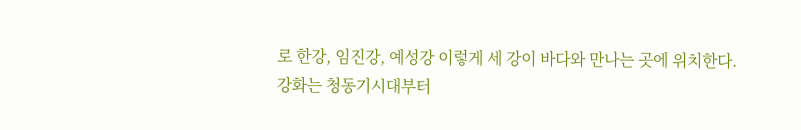로 한강, 임진강, 예성강 이렇게 세 강이 바다와 만나는 곳에 위치한다.
강화는 청동기시대부터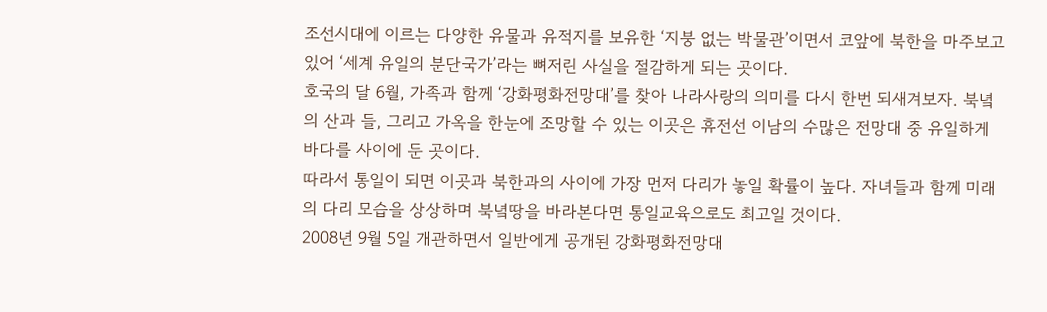조선시대에 이르는 다양한 유물과 유적지를 보유한 ‘지붕 없는 박물관’이면서 코앞에 북한을 마주보고 있어 ‘세계 유일의 분단국가’라는 뼈저린 사실을 절감하게 되는 곳이다.
호국의 달 6월, 가족과 함께 ‘강화평화전망대’를 찾아 나라사랑의 의미를 다시 한번 되새겨보자. 북녘의 산과 들, 그리고 가옥을 한눈에 조망할 수 있는 이곳은 휴전선 이남의 수많은 전망대 중 유일하게 바다를 사이에 둔 곳이다.
따라서 통일이 되면 이곳과 북한과의 사이에 가장 먼저 다리가 놓일 확률이 높다. 자녀들과 함께 미래의 다리 모습을 상상하며 북녘땅을 바라본다면 통일교육으로도 최고일 것이다.
2008년 9월 5일 개관하면서 일반에게 공개된 강화평화전망대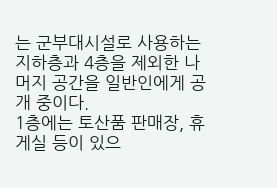는 군부대시설로 사용하는 지하층과 4층을 제외한 나머지 공간을 일반인에게 공개 중이다.
1층에는 토산품 판매장, 휴게실 등이 있으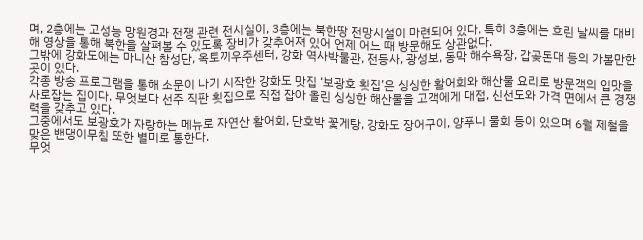며, 2층에는 고성능 망원경과 전쟁 관련 전시실이, 3층에는 북한땅 전망시설이 마련되어 있다. 특히 3층에는 흐린 날씨를 대비해 영상을 통해 북한을 살펴볼 수 있도록 장비가 갖추어져 있어 언제 어느 때 방문해도 상관없다.
그밖에 강화도에는 마니산 참성단, 옥토끼우주센터, 강화 역사박물관, 전등사, 광성보, 동막 해수욕장, 갑곶돈대 등의 가볼만한 곳이 있다.
각종 방송 프로그램을 통해 소문이 나기 시작한 강화도 맛집 ‘보광호 횟집’은 싱싱한 활어회와 해산물 요리로 방문객의 입맛을 사로잡는 집이다. 무엇보다 선주 직판 횟집으로 직접 잡아 올린 싱싱한 해산물을 고객에게 대접, 신선도와 가격 면에서 큰 경쟁력을 갖추고 있다.
그중에서도 보광호가 자랑하는 메뉴로 자연산 활어회, 단호박 꽃게탕, 강화도 장어구이, 양푸니 물회 등이 있으며 6월 제철을 맞은 밴댕이무침 또한 별미로 통한다.
무엇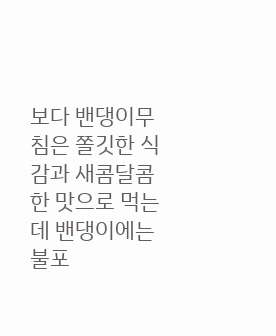보다 밴댕이무침은 쫄깃한 식감과 새콤달콤한 맛으로 먹는데 밴댕이에는 불포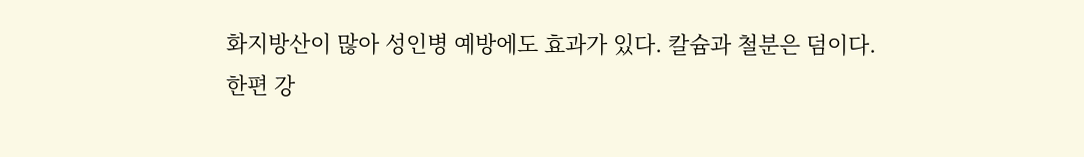화지방산이 많아 성인병 예방에도 효과가 있다. 칼슘과 철분은 덤이다.
한편 강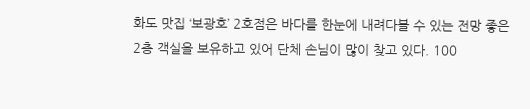화도 맛집 ‘보광호’ 2호점은 바다를 한눈에 내려다볼 수 있는 전망 좋은 2층 객실을 보유하고 있어 단체 손님이 많이 찾고 있다. 100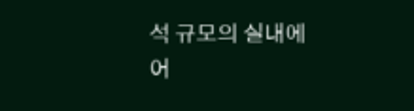석 규모의 실내에 어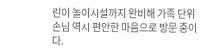린이 놀이시설까지 완비해 가족 단위 손님 역시 편안한 마음으로 방문 중이다.